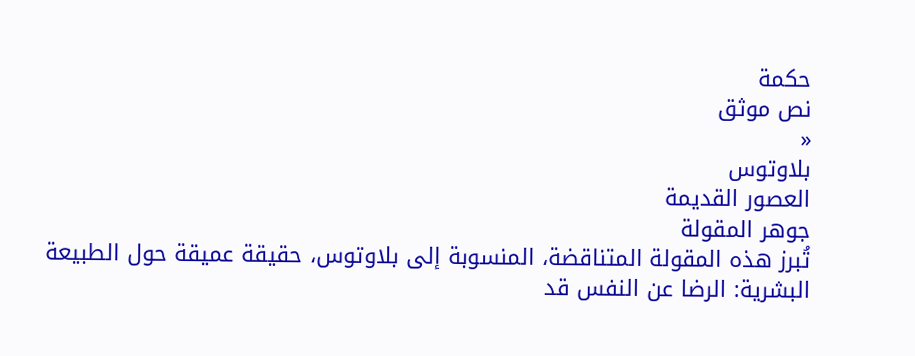حكمة
نص موثق
«
بلاوتوس
العصور القديمة
جوهر المقولة
تُبرز هذه المقولة المتناقضة، المنسوبة إلى بلاوتوس، حقيقة عميقة حول الطبيعة البشرية: الرضا عن النفس قد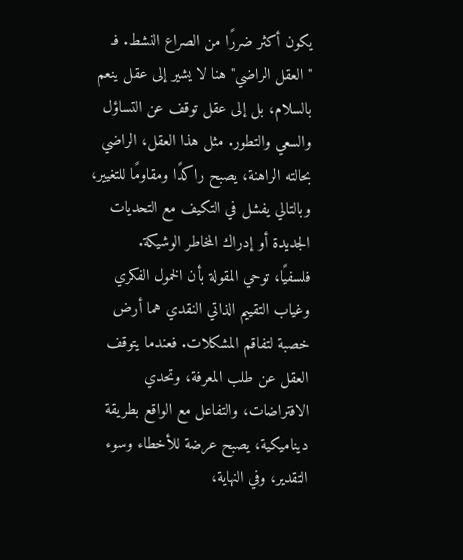يكون أكثر ضررًا من الصراع النشط. فـ "العقل الراضي" هنا لا يشير إلى عقل ينعم بالسلام، بل إلى عقل توقف عن التساؤل والسعي والتطور. مثل هذا العقل، الراضي بحالته الراهنة، يصبح راكدًا ومقاومًا للتغيير، وبالتالي يفشل في التكيف مع التحديات الجديدة أو إدراك المخاطر الوشيكة.
فلسفيًا، توحي المقولة بأن الخمول الفكري وغياب التقييم الذاتي النقدي هما أرض خصبة لتفاقم المشكلات. فعندما يتوقف العقل عن طلب المعرفة، وتحدي الافتراضات، والتفاعل مع الواقع بطريقة ديناميكية، يصبح عرضة للأخطاء وسوء التقدير، وفي النهاية،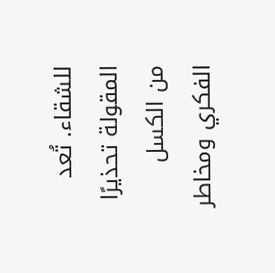للشقاء. تُعد المقولة تحذيرًا من الكسل الفكري ومخاطر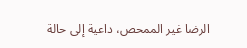الرضا غير الممحص، داعية إلى حالة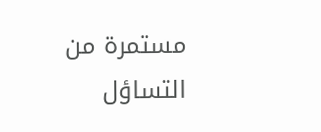مستمرة من التساؤل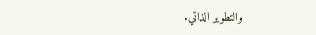والتطوير الذاتي.